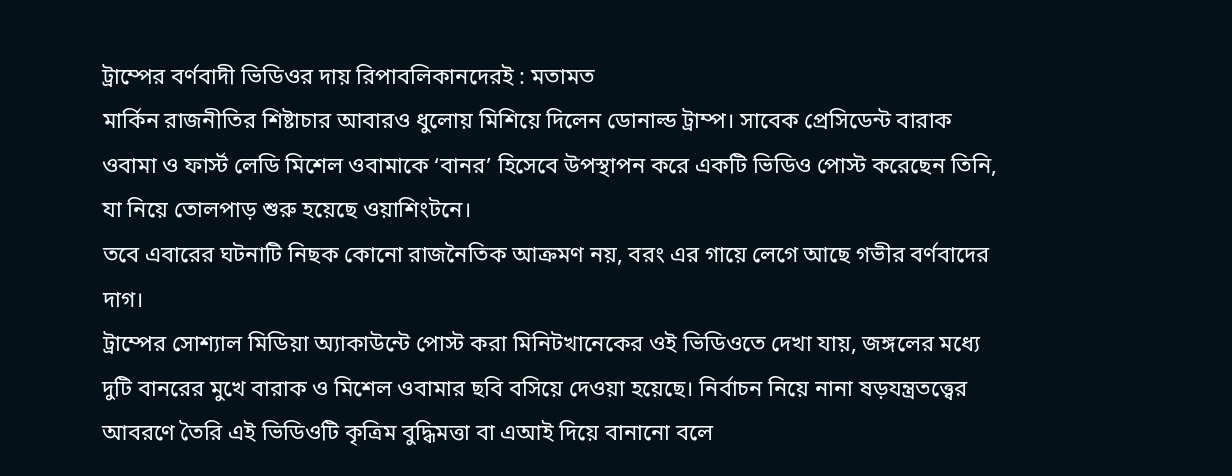ট্রাম্পের বর্ণবাদী ভিডিওর দায় রিপাবলিকানদেরই : মতামত
মার্কিন রাজনীতির শিষ্টাচার আবারও ধুলোয় মিশিয়ে দিলেন ডোনাল্ড ট্রাম্প। সাবেক প্রেসিডেন্ট বারাক ওবামা ও ফার্স্ট লেডি মিশেল ওবামাকে ‘বানর’ হিসেবে উপস্থাপন করে একটি ভিডিও পোস্ট করেছেন তিনি, যা নিয়ে তোলপাড় শুরু হয়েছে ওয়াশিংটনে।
তবে এবারের ঘটনাটি নিছক কোনো রাজনৈতিক আক্রমণ নয়, বরং এর গায়ে লেগে আছে গভীর বর্ণবাদের দাগ।
ট্রাম্পের সোশ্যাল মিডিয়া অ্যাকাউন্টে পোস্ট করা মিনিটখানেকের ওই ভিডিওতে দেখা যায়, জঙ্গলের মধ্যে দুটি বানরের মুখে বারাক ও মিশেল ওবামার ছবি বসিয়ে দেওয়া হয়েছে। নির্বাচন নিয়ে নানা ষড়যন্ত্রতত্ত্বের আবরণে তৈরি এই ভিডিওটি কৃত্রিম বুদ্ধিমত্তা বা এআই দিয়ে বানানো বলে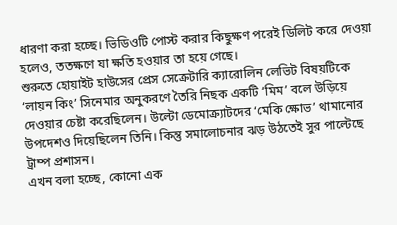ধারণা করা হচ্ছে। ভিডিওটি পোস্ট করার কিছুক্ষণ পরেই ডিলিট করে দেওয়া হলেও, ততক্ষণে যা ক্ষতি হওয়ার তা হয়ে গেছে।
শুরুতে হোয়াইট হাউসের প্রেস সেক্রেটারি ক্যারোলিন লেভিট বিষয়টিকে ‘লায়ন কিং’ সিনেমার অনুকরণে তৈরি নিছক একটি ‘মিম’ বলে উড়িয়ে দেওয়ার চেষ্টা করেছিলেন। উল্টো ডেমোক্র্যাটদের ‘মেকি ক্ষোভ’ থামানোর উপদেশও দিয়েছিলেন তিনি। কিন্তু সমালোচনার ঝড় উঠতেই সুর পাল্টেছে ট্রাম্প প্রশাসন।
এখন বলা হচ্ছে, কোনো এক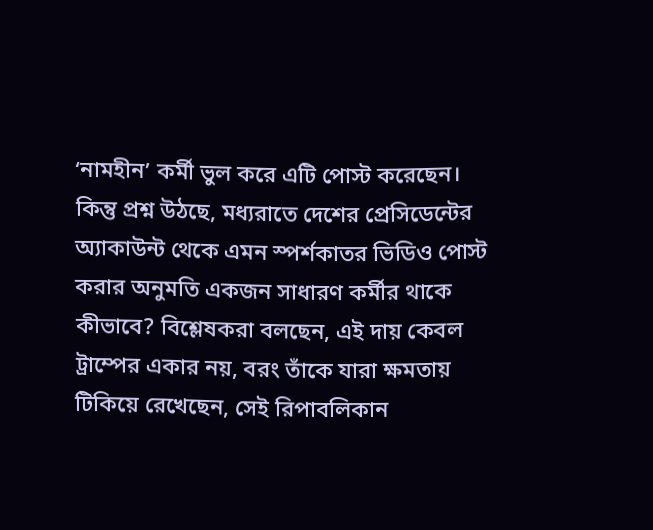‘নামহীন’ কর্মী ভুল করে এটি পোস্ট করেছেন।
কিন্তু প্রশ্ন উঠছে, মধ্যরাতে দেশের প্রেসিডেন্টের অ্যাকাউন্ট থেকে এমন স্পর্শকাতর ভিডিও পোস্ট করার অনুমতি একজন সাধারণ কর্মীর থাকে কীভাবে? বিশ্লেষকরা বলছেন, এই দায় কেবল ট্রাম্পের একার নয়, বরং তাঁকে যারা ক্ষমতায় টিকিয়ে রেখেছেন, সেই রিপাবলিকান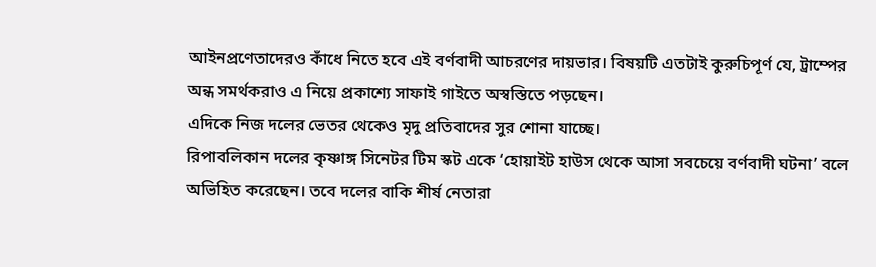আইনপ্রণেতাদেরও কাঁধে নিতে হবে এই বর্ণবাদী আচরণের দায়ভার। বিষয়টি এতটাই কুরুচিপূর্ণ যে, ট্রাম্পের অন্ধ সমর্থকরাও এ নিয়ে প্রকাশ্যে সাফাই গাইতে অস্বস্তিতে পড়ছেন।
এদিকে নিজ দলের ভেতর থেকেও মৃদু প্রতিবাদের সুর শোনা যাচ্ছে।
রিপাবলিকান দলের কৃষ্ণাঙ্গ সিনেটর টিম স্কট একে ‘হোয়াইট হাউস থেকে আসা সবচেয়ে বর্ণবাদী ঘটনা’ বলে অভিহিত করেছেন। তবে দলের বাকি শীর্ষ নেতারা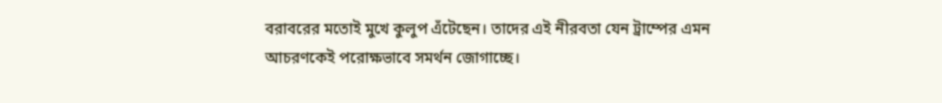বরাবরের মতোই মুখে কুলুপ এঁটেছেন। তাদের এই নীরবতা যেন ট্রাম্পের এমন আচরণকেই পরোক্ষভাবে সমর্থন জোগাচ্ছে।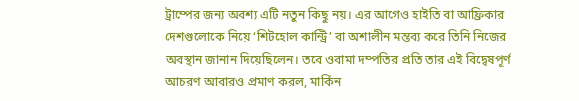ট্রাম্পের জন্য অবশ্য এটি নতুন কিছু নয়। এর আগেও হাইতি বা আফ্রিকার দেশগুলোকে নিয়ে ‘শিটহোল কান্ট্রি’ বা অশালীন মন্তব্য করে তিনি নিজের অবস্থান জানান দিয়েছিলেন। তবে ওবামা দম্পতির প্রতি তার এই বিদ্বেষপূর্ণ আচরণ আবারও প্রমাণ করল, মার্কিন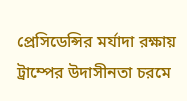প্রেসিডেন্সির মর্যাদা রক্ষায় ট্রাম্পের উদাসীনতা চরমে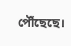পৌঁছেছে।